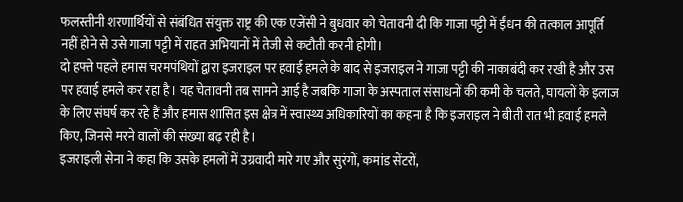फलस्तीनी शरणार्थियों से संबंधित संयुक्त राष्ट्र की एक एजेंसी ने बुधवार को चेतावनी दी कि गाजा पट्टी में ईंधन की तत्काल आपूर्ति नहीं होने से उसे गाजा पट्टी में राहत अभियानों में तेजी से कटौती करनी होगी।
दो हफ्ते पहले हमास चरमपंथियों द्वारा इजराइल पर हवाई हमले के बाद से इजराइल ने गाजा पट्टी की नाकाबंदी कर रखी है और उस पर हवाई हमले कर रहा है। यह चेतावनी तब सामने आई है जबकि गाजा के अस्पताल संसाधनों की कमी के चलते, घायलों के इलाज के लिए संघर्ष कर रहे हैं और हमास शासित इस क्षेत्र में स्वास्थ्य अधिकारियों का कहना है कि इजराइल ने बीती रात भी हवाई हमले किए, जिनसे मरने वालों की संख्या बढ़ रही है।
इजराइली सेना ने कहा कि उसके हमलों में उग्रवादी मारे गए और सुरंगों, कमांड सेंटरों,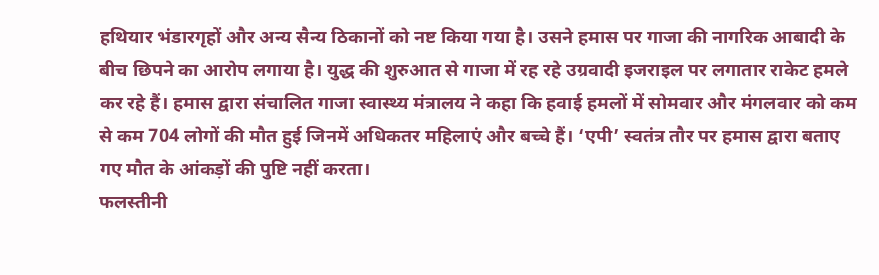हथियार भंडारगृहों और अन्य सैन्य ठिकानों को नष्ट किया गया है। उसने हमास पर गाजा की नागरिक आबादी के बीच छिपने का आरोप लगाया है। युद्ध की शुरुआत से गाजा में रह रहे उग्रवादी इजराइल पर लगातार राकेट हमले कर रहे हैं। हमास द्वारा संचालित गाजा स्वास्थ्य मंत्रालय ने कहा कि हवाई हमलों में सोमवार और मंगलवार को कम से कम 704 लोगों की मौत हुई जिनमें अधिकतर महिलाएं और बच्चे हैं। ‘एपी’ स्वतंत्र तौर पर हमास द्वारा बताए गए मौत के आंकड़ों की पुष्टि नहीं करता।
फलस्तीनी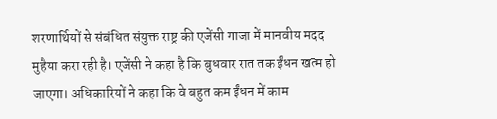शरणार्थियों से संबंधित संयुक्त राष्ट्र की एजेंसी गाजा में मानवीय मदद मुहैया करा रही है। एजेंसी ने कहा है कि बुधवार रात तक ईंधन खत्म हो जाएगा। अधिकारियों ने कहा कि वे बहुत कम ईंधन में काम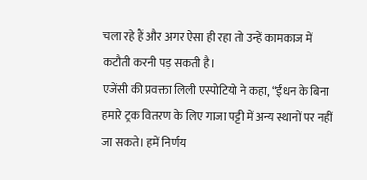चला रहे हैं और अगर ऐसा ही रहा तो उन्हें कामकाज में कटौती करनी पड़ सकती है।
एजेंसी की प्रवक्ता लिली एस्पोटियो ने कहा, “ईंधन के बिना हमारे ट्रक वितरण के लिए गाजा पट्टी में अन्य स्थानों पर नहीं जा सकते। हमें निर्णय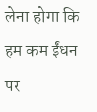लेना होगा कि हम कम ईंधन पर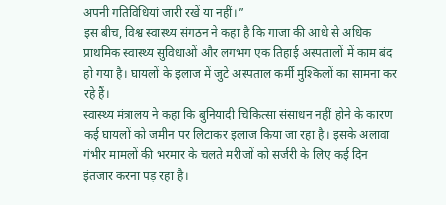अपनी गतिविधियां जारी रखें या नहीं।”
इस बीच, विश्व स्वास्थ्य संगठन ने कहा है कि गाजा की आधे से अधिक प्राथमिक स्वास्थ्य सुविधाओं और लगभग एक तिहाई अस्पतालों में काम बंद हो गया है। घायलों के इलाज में जुटे अस्पताल कर्मी मुश्किलों का सामना कर रहे हैं।
स्वास्थ्य मंत्रालय ने कहा कि बुनियादी चिकित्सा संसाधन नहीं होने के कारण कई घायलों को जमीन पर लिटाकर इलाज किया जा रहा है। इसके अलावा गंभीर मामलों की भरमार के चलते मरीजों को सर्जरी के लिए कई दिन इंतजार करना पड़ रहा है।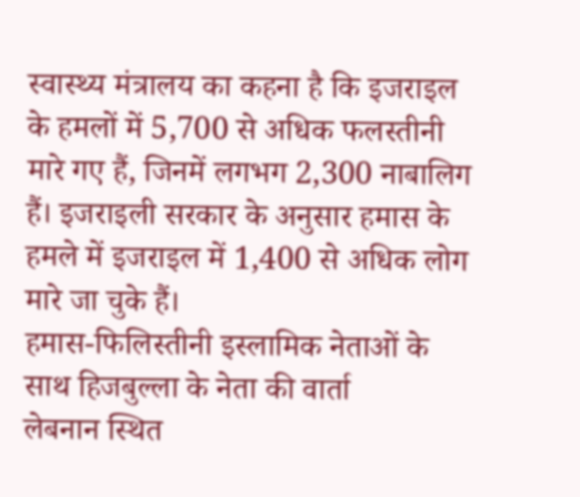स्वास्थ्य मंत्रालय का कहना है कि इजराइल के हमलों में 5,700 से अधिक फलस्तीनी मारे गए हैं, जिनमें लगभग 2,300 नाबालिग हैं। इजराइली सरकार के अनुसार हमास के हमले में इजराइल में 1,400 से अधिक लोग मारे जा चुके हैं।
हमास-फिलिस्तीनी इस्लामिक नेताओं के साथ हिजबुल्ला के नेता की वार्ता
लेबनान स्थित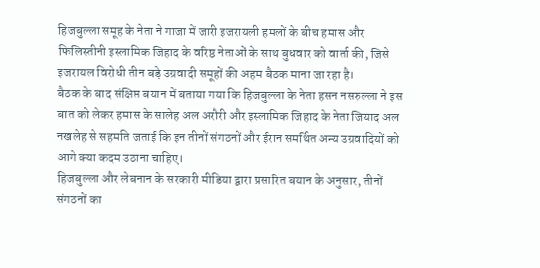हिजबुल्ला समूह के नेता ने गाजा में जारी इजरायली हमलों के बीच हमास और फिलिस्तीनी इस्लामिक जिहाद के वरिष्ठ नेताओं के साथ बुधवार को वार्ता की, जिसे इजरायल विरोधी तीन बड़े उग्रवादी समूहों की अहम बैठक माना जा रहा है।
बैठक के बाद संक्षिप्त बयान में बताया गया कि हिजबुल्ला के नेता हसन नसरुल्ला ने इस बात को लेकर हमास के सालेह अल अरौरी और इस्लामिक जिहाद के नेता जियाद अल नखलेह से सहमति जताई कि इन तीनों संगठनों और ईरान समर्थित अन्य उग्रवादियों को आगे क्या कदम उठाना चाहिए।
हिजबुल्ला और लेबनान के सरकारी मीडिया द्वारा प्रसारित बयान के अनुसार, तीनों संगठनों का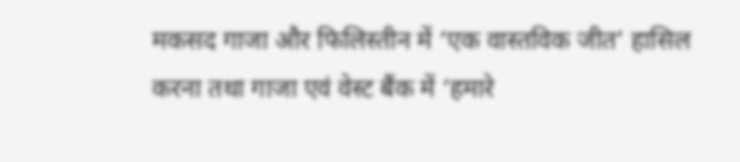मकसद गाजा और फिलिस्तीन में ‘एक वास्तविक जीत’ हासिल करना तथा गाजा एवं वेस्ट बैंक में ‘हमारे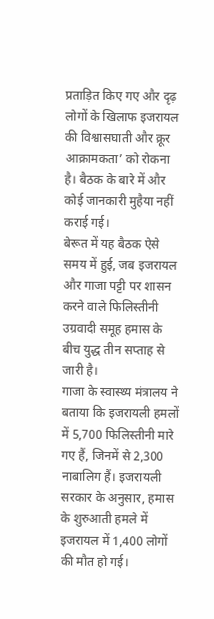प्रताड़ित किए गए और दृढ़ लोगों के खिलाफ इजरायल की विश्वासघाती और क्रूर आक्रामकता’ को रोकना है। बैठक के बारे में और कोई जानकारी मुहैया नहीं कराई गई।
बेरूत में यह बैठक ऐसे समय में हुई, जब इजरायल और गाजा पट्टी पर शासन करने वाले फिलिस्तीनी उग्रवादी समूह हमास के बीच युद्ध तीन सप्ताह से जारी है।
गाजा के स्वास्थ्य मंत्रालय ने बताया कि इजरायली हमलों में 5,700 फिलिस्तीनी मारे गए हैं, जिनमें से 2,300 नाबालिग हैं। इजरायली सरकार के अनुसार, हमास के शुरुआती हमले में इजरायल में 1,400 लोगों की मौत हो गई।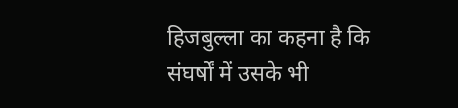हिजबुल्ला का कहना है कि संघर्षों में उसके भी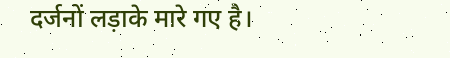दर्जनों लड़ाके मारे गए है।